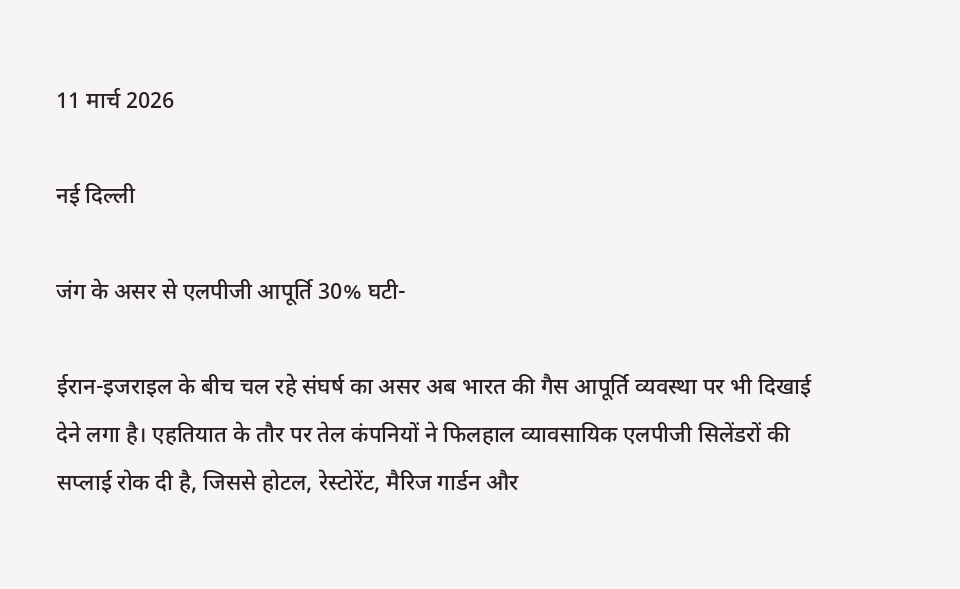11 मार्च 2026

नई दिल्ली

जंग के असर से एलपीजी आपूर्ति 30% घटी-

ईरान-इजराइल के बीच चल रहे संघर्ष का असर अब भारत की गैस आपूर्ति व्यवस्था पर भी दिखाई देने लगा है। एहतियात के तौर पर तेल कंपनियों ने फिलहाल व्यावसायिक एलपीजी सिलेंडरों की सप्लाई रोक दी है, जिससे होटल, रेस्टोरेंट, मैरिज गार्डन और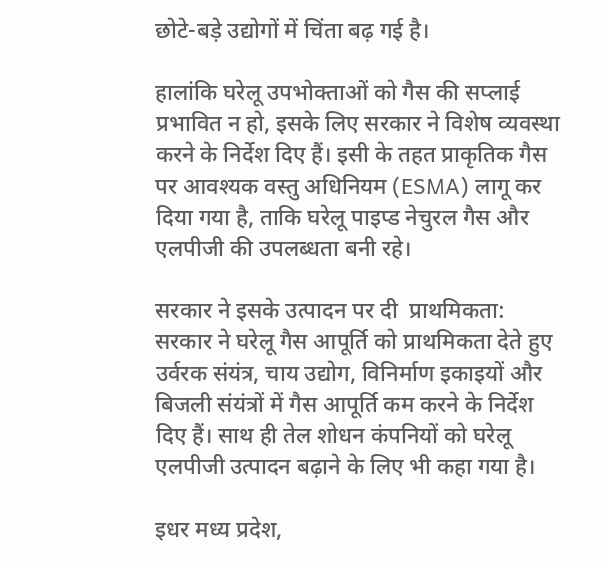छोटे-बड़े उद्योगों में चिंता बढ़ गई है।

हालांकि घरेलू उपभोक्ताओं को गैस की सप्लाई प्रभावित न हो, इसके लिए सरकार ने विशेष व्यवस्था करने के निर्देश दिए हैं। इसी के तहत प्राकृतिक गैस पर आवश्यक वस्तु अधिनियम (ESMA) लागू कर दिया गया है, ताकि घरेलू पाइप्ड नेचुरल गैस और एलपीजी की उपलब्धता बनी रहे।

सरकार ने इसके उत्पादन पर दी  प्राथमिकता:
सरकार ने घरेलू गैस आपूर्ति को प्राथमिकता देते हुए उर्वरक संयंत्र, चाय उद्योग, विनिर्माण इकाइयों और बिजली संयंत्रों में गैस आपूर्ति कम करने के निर्देश दिए हैं। साथ ही तेल शोधन कंपनियों को घरेलू एलपीजी उत्पादन बढ़ाने के लिए भी कहा गया है।

इधर मध्य प्रदेश,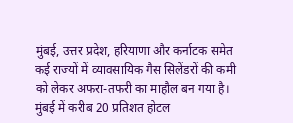मुंबई, उत्तर प्रदेश, हरियाणा और कर्नाटक समेत कई राज्यों में व्यावसायिक गैस सिलेंडरों की कमी को लेकर अफरा-तफरी का माहौल बन गया है। मुंबई में करीब 20 प्रतिशत होटल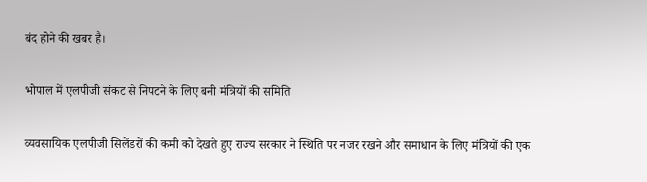बंद होने की खबर है।

भोपाल में एलपीजी संकट से निपटने के लिए बनी मंत्रियों की समिति

व्यवसायिक एलपीजी सिलेंडरों की कमी को देखते हुए राज्य सरकार ने स्थिति पर नजर रखने और समाधान के लिए मंत्रियों की एक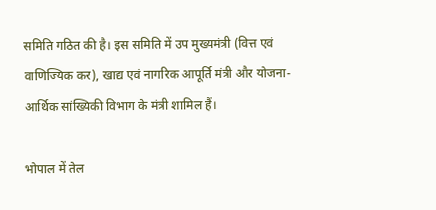समिति गठित की है। इस समिति में उप मुख्यमंत्री (वित्त एवं वाणिज्यिक कर), खाद्य एवं नागरिक आपूर्ति मंत्री और योजना-आर्थिक सांख्यिकी विभाग के मंत्री शामिल हैं।

भोपाल में तेल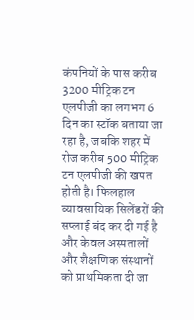कंपनियों के पास करीब 3200 मीट्रिक टन एलपीजी का लगभग 6 दिन का स्टॉक बताया जा रहा है, जबकि शहर में रोज करीब 500 मीट्रिक टन एलपीजी की खपत होती है। फिलहाल व्यावसायिक सिलेंडरों की सप्लाई बंद कर दी गई है और केवल अस्पतालों और शैक्षणिक संस्थानों को प्राथमिकता दी जा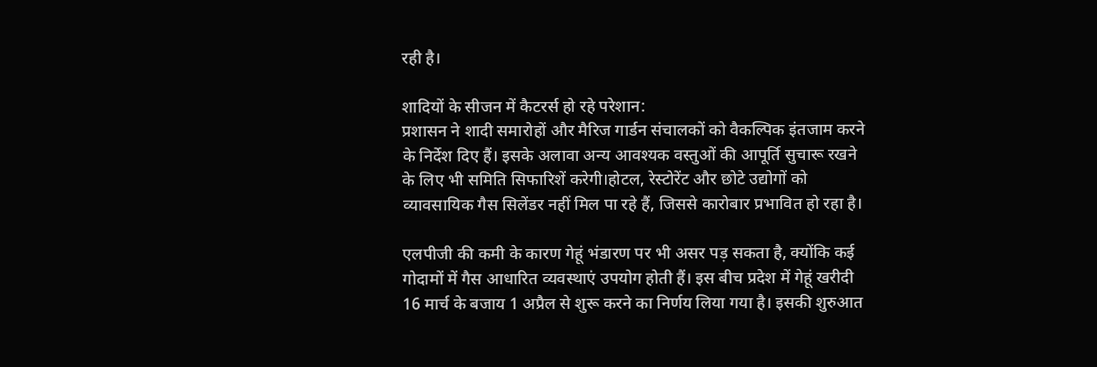रही है।

शादियों के सीजन में कैटरर्स हो रहे परेशान:
प्रशासन ने शादी समारोहों और मैरिज गार्डन संचालकों को वैकल्पिक इंतजाम करने के निर्देश दिए हैं। इसके अलावा अन्य आवश्यक वस्तुओं की आपूर्ति सुचारू रखने के लिए भी समिति सिफारिशें करेगी।होटल, रेस्टोरेंट और छोटे उद्योगों को व्यावसायिक गैस सिलेंडर नहीं मिल पा रहे हैं, जिससे कारोबार प्रभावित हो रहा है।

एलपीजी की कमी के कारण गेहूं भंडारण पर भी असर पड़ सकता है, क्योंकि कई गोदामों में गैस आधारित व्यवस्थाएं उपयोग होती हैं। इस बीच प्रदेश में गेहूं खरीदी 16 मार्च के बजाय 1 अप्रैल से शुरू करने का निर्णय लिया गया है। इसकी शुरुआत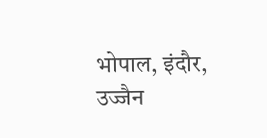भोपाल, इंदौर, उज्जैन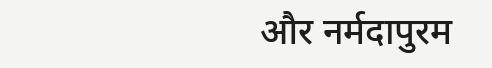और नर्मदापुरम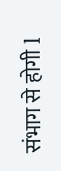संभाग से होगी l